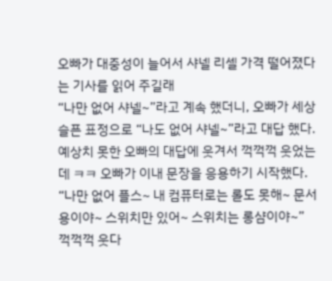오빠가 대중성이 늘어서 샤넬 리셀 가격 떨어졌다는 기사를 읽어 주길래
“나만 없어 샤넬~”라고 계속 했더니, 오빠가 세상 슬픈 표정으로 “나도 없어 샤넬~”라고 대답 했다.
예상치 못한 오빠의 대답에 웃겨서 꺽꺽꺽 웃었는데 ㅋㅋ 오빠가 이내 문장을 응용하기 시작했다.
“나만 없어 플스~ 내 컴퓨터로는 롤도 못해~ 문서용이야~ 스위치만 있어~ 스위치는 롱샴이야~”
꺽꺽꺽 웃다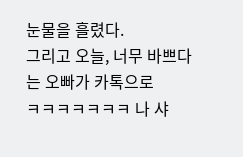눈물을 흘렸다.
그리고 오늘, 너무 바쁘다는 오빠가 카톡으로
ㅋㅋㅋㅋㅋㅋㅋ 나 샤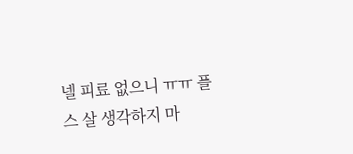넬 피료 없으니 ㅠㅠ 플스 살 생각하지 마